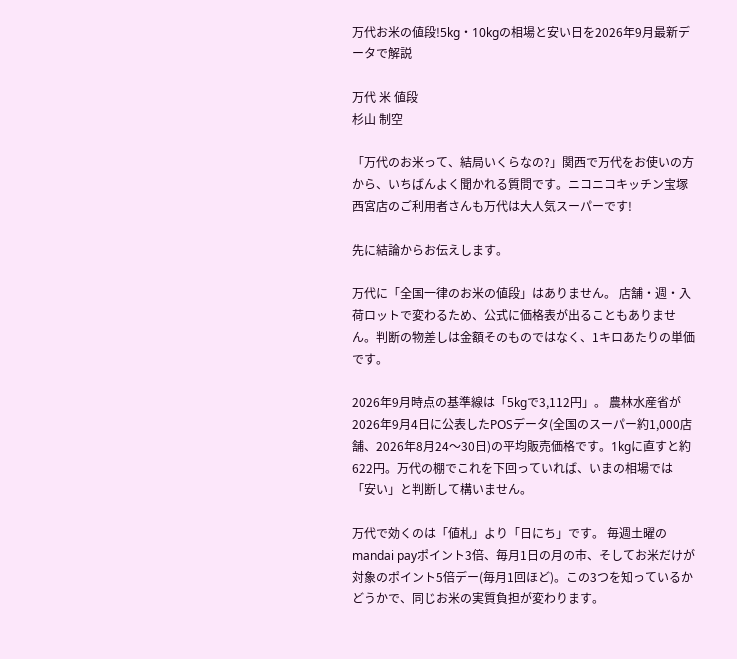万代お米の値段!5kg・10kgの相場と安い日を2026年9月最新データで解説

万代 米 値段
杉山 制空

「万代のお米って、結局いくらなの?」関西で万代をお使いの方から、いちばんよく聞かれる質問です。ニコニコキッチン宝塚西宮店のご利用者さんも万代は大人気スーパーです!

先に結論からお伝えします。

万代に「全国一律のお米の値段」はありません。 店舗・週・入荷ロットで変わるため、公式に価格表が出ることもありません。判断の物差しは金額そのものではなく、1キロあたりの単価です。

2026年9月時点の基準線は「5kgで3,112円」。 農林水産省が2026年9月4日に公表したPOSデータ(全国のスーパー約1,000店舗、2026年8月24〜30日)の平均販売価格です。1kgに直すと約622円。万代の棚でこれを下回っていれば、いまの相場では「安い」と判断して構いません。

万代で効くのは「値札」より「日にち」です。 毎週土曜のmandai payポイント3倍、毎月1日の月の市、そしてお米だけが対象のポイント5倍デー(毎月1回ほど)。この3つを知っているかどうかで、同じお米の実質負担が変わります。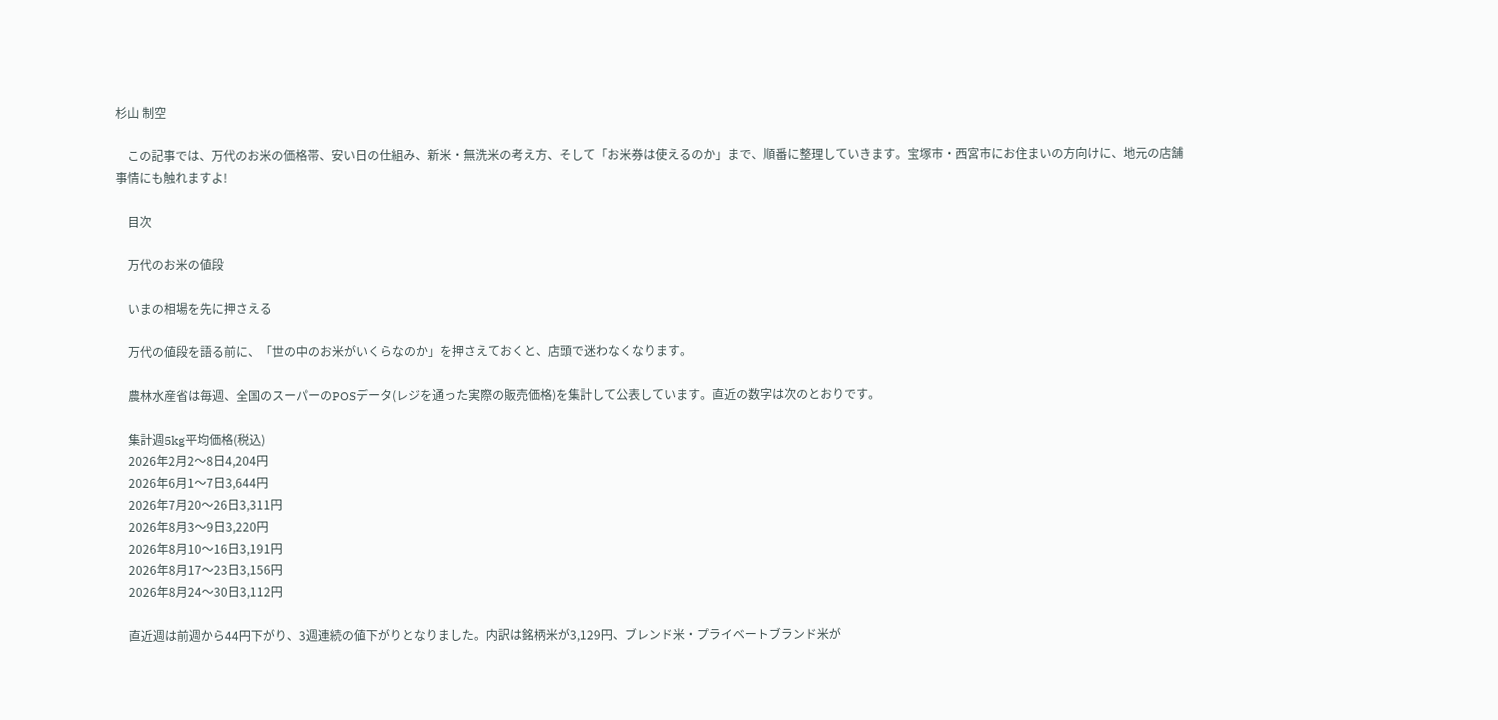杉山 制空

    この記事では、万代のお米の価格帯、安い日の仕組み、新米・無洗米の考え方、そして「お米券は使えるのか」まで、順番に整理していきます。宝塚市・西宮市にお住まいの方向けに、地元の店舗事情にも触れますよ!

    目次

    万代のお米の値段

    いまの相場を先に押さえる

    万代の値段を語る前に、「世の中のお米がいくらなのか」を押さえておくと、店頭で迷わなくなります。

    農林水産省は毎週、全国のスーパーのPOSデータ(レジを通った実際の販売価格)を集計して公表しています。直近の数字は次のとおりです。

    集計週5kg平均価格(税込)
    2026年2月2〜8日4,204円
    2026年6月1〜7日3,644円
    2026年7月20〜26日3,311円
    2026年8月3〜9日3,220円
    2026年8月10〜16日3,191円
    2026年8月17〜23日3,156円
    2026年8月24〜30日3,112円

    直近週は前週から44円下がり、3週連続の値下がりとなりました。内訳は銘柄米が3,129円、ブレンド米・プライベートブランド米が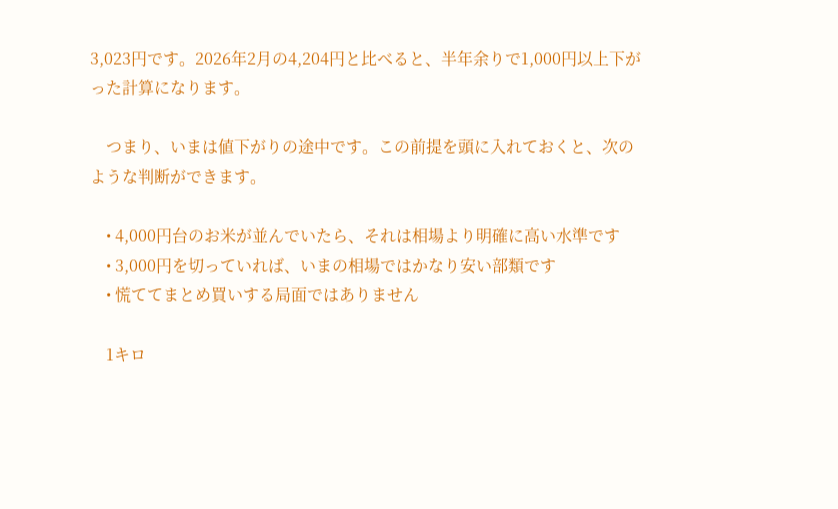3,023円です。2026年2月の4,204円と比べると、半年余りで1,000円以上下がった計算になります。

    つまり、いまは値下がりの途中です。この前提を頭に入れておくと、次のような判断ができます。

    • 4,000円台のお米が並んでいたら、それは相場より明確に高い水準です
    • 3,000円を切っていれば、いまの相場ではかなり安い部類です
    • 慌ててまとめ買いする局面ではありません

    1キロ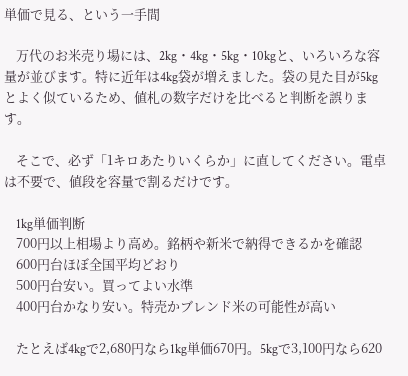単価で見る、という一手間

    万代のお米売り場には、2kg・4kg・5kg・10kgと、いろいろな容量が並びます。特に近年は4kg袋が増えました。袋の見た目が5kgとよく似ているため、値札の数字だけを比べると判断を誤ります。

    そこで、必ず「1キロあたりいくらか」に直してください。電卓は不要で、値段を容量で割るだけです。

    1kg単価判断
    700円以上相場より高め。銘柄や新米で納得できるかを確認
    600円台ほぼ全国平均どおり
    500円台安い。買ってよい水準
    400円台かなり安い。特売かブレンド米の可能性が高い

    たとえば4kgで2,680円なら1kg単価670円。5kgで3,100円なら620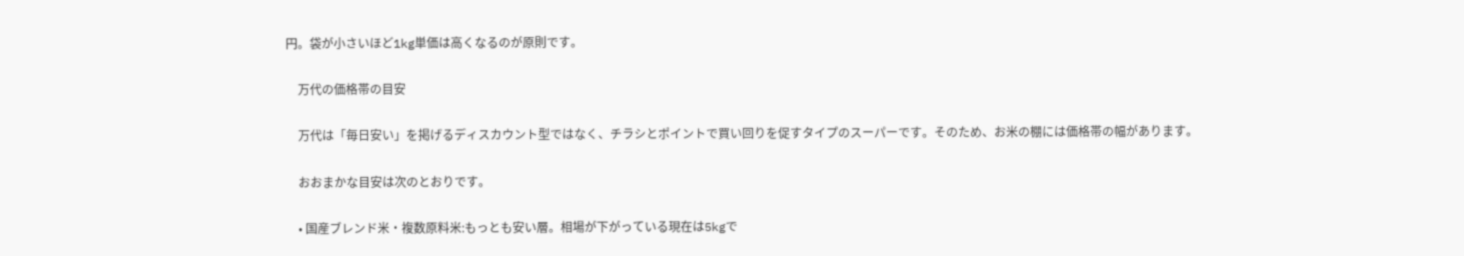円。袋が小さいほど1kg単価は高くなるのが原則です。

    万代の価格帯の目安

    万代は「毎日安い」を掲げるディスカウント型ではなく、チラシとポイントで買い回りを促すタイプのスーパーです。そのため、お米の棚には価格帯の幅があります。

    おおまかな目安は次のとおりです。

    • 国産ブレンド米・複数原料米:もっとも安い層。相場が下がっている現在は5kgで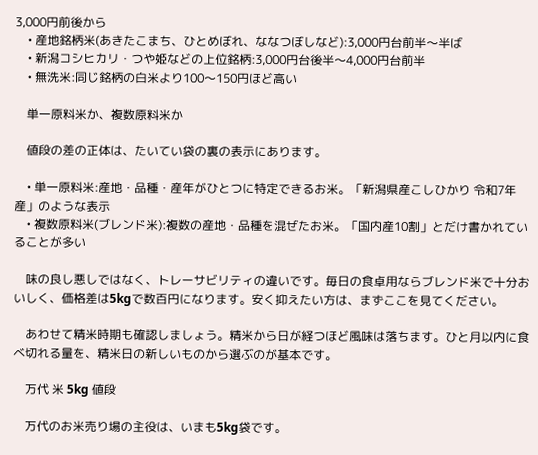3,000円前後から
    • 産地銘柄米(あきたこまち、ひとめぼれ、ななつぼしなど):3,000円台前半〜半ば
    • 新潟コシヒカリ・つや姫などの上位銘柄:3,000円台後半〜4,000円台前半
    • 無洗米:同じ銘柄の白米より100〜150円ほど高い

    単一原料米か、複数原料米か

    値段の差の正体は、たいてい袋の裏の表示にあります。

    • 単一原料米:産地・品種・産年がひとつに特定できるお米。「新潟県産こしひかり 令和7年産」のような表示
    • 複数原料米(ブレンド米):複数の産地・品種を混ぜたお米。「国内産10割」とだけ書かれていることが多い

    味の良し悪しではなく、トレーサビリティの違いです。毎日の食卓用ならブレンド米で十分おいしく、価格差は5kgで数百円になります。安く抑えたい方は、まずここを見てください。

    あわせて精米時期も確認しましょう。精米から日が経つほど風味は落ちます。ひと月以内に食べ切れる量を、精米日の新しいものから選ぶのが基本です。

    万代 米 5kg 値段

    万代のお米売り場の主役は、いまも5kg袋です。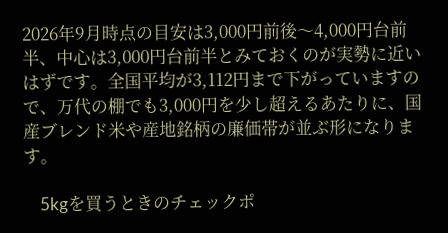2026年9月時点の目安は3,000円前後〜4,000円台前半、中心は3,000円台前半とみておくのが実勢に近いはずです。全国平均が3,112円まで下がっていますので、万代の棚でも3,000円を少し超えるあたりに、国産ブレンド米や産地銘柄の廉価帯が並ぶ形になります。

    5kgを買うときのチェックポ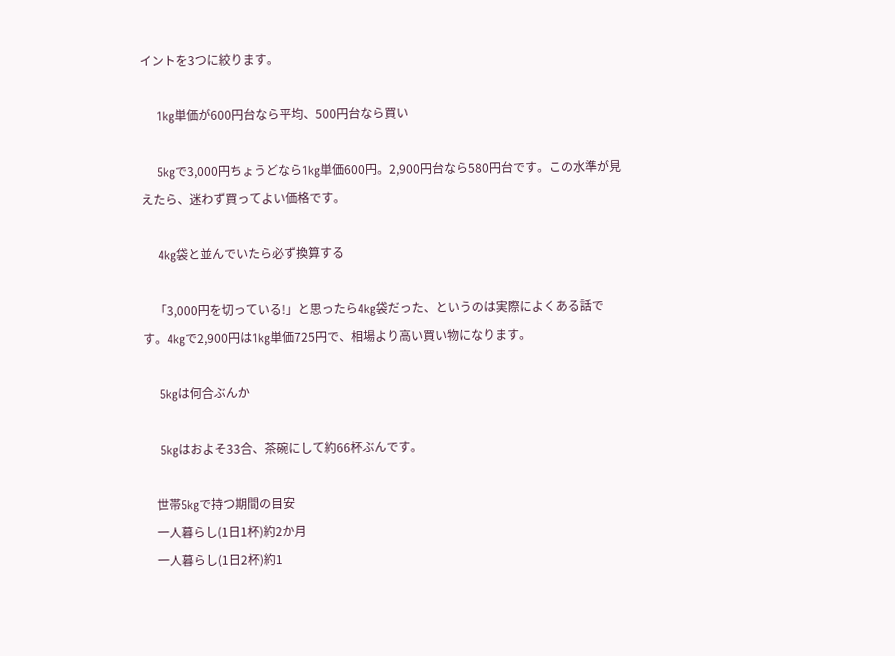イントを3つに絞ります。

    1kg単価が600円台なら平均、500円台なら買い

    5kgで3,000円ちょうどなら1kg単価600円。2,900円台なら580円台です。この水準が見えたら、迷わず買ってよい価格です。

    4kg袋と並んでいたら必ず換算する

    「3,000円を切っている!」と思ったら4kg袋だった、というのは実際によくある話です。4kgで2,900円は1kg単価725円で、相場より高い買い物になります。

    5kgは何合ぶんか

    5kgはおよそ33合、茶碗にして約66杯ぶんです。

    世帯5kgで持つ期間の目安
    一人暮らし(1日1杯)約2か月
    一人暮らし(1日2杯)約1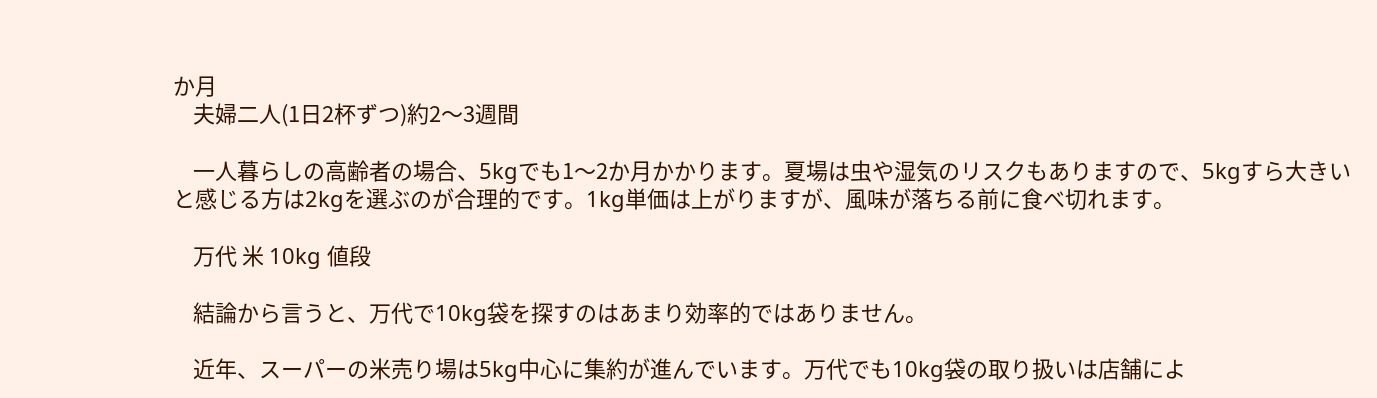か月
    夫婦二人(1日2杯ずつ)約2〜3週間

    一人暮らしの高齢者の場合、5kgでも1〜2か月かかります。夏場は虫や湿気のリスクもありますので、5kgすら大きいと感じる方は2kgを選ぶのが合理的です。1kg単価は上がりますが、風味が落ちる前に食べ切れます。

    万代 米 10kg 値段

    結論から言うと、万代で10kg袋を探すのはあまり効率的ではありません。

    近年、スーパーの米売り場は5kg中心に集約が進んでいます。万代でも10kg袋の取り扱いは店舗によ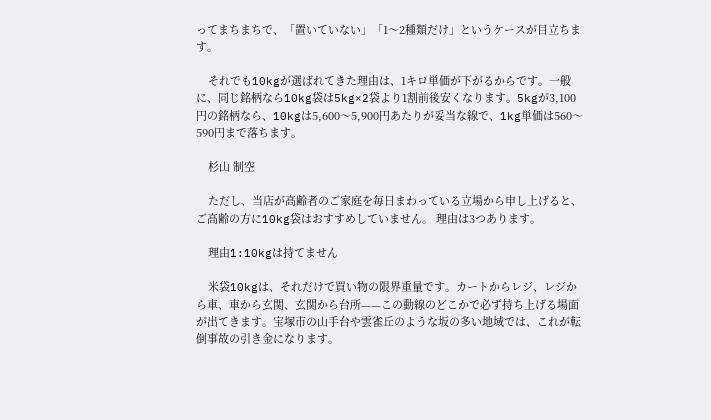ってまちまちで、「置いていない」「1〜2種類だけ」というケースが目立ちます。

    それでも10kgが選ばれてきた理由は、1キロ単価が下がるからです。一般に、同じ銘柄なら10kg袋は5kg×2袋より1割前後安くなります。5kgが3,100円の銘柄なら、10kgは5,600〜5,900円あたりが妥当な線で、1kg単価は560〜590円まで落ちます。

    杉山 制空

    ただし、当店が高齢者のご家庭を毎日まわっている立場から申し上げると、ご高齢の方に10kg袋はおすすめしていません。 理由は3つあります。

    理由1:10kgは持てません

    米袋10kgは、それだけで買い物の限界重量です。カートからレジ、レジから車、車から玄関、玄関から台所——この動線のどこかで必ず持ち上げる場面が出てきます。宝塚市の山手台や雲雀丘のような坂の多い地域では、これが転倒事故の引き金になります。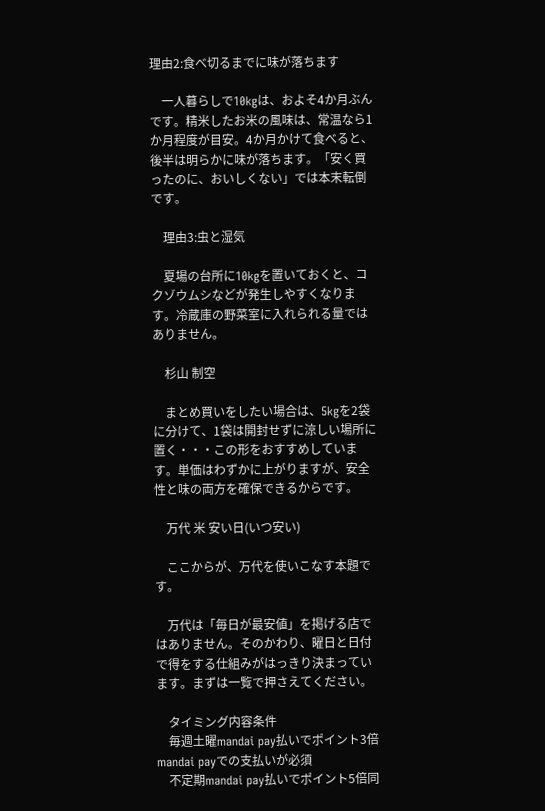理由2:食べ切るまでに味が落ちます

    一人暮らしで10kgは、およそ4か月ぶんです。精米したお米の風味は、常温なら1か月程度が目安。4か月かけて食べると、後半は明らかに味が落ちます。「安く買ったのに、おいしくない」では本末転倒です。

    理由3:虫と湿気

    夏場の台所に10kgを置いておくと、コクゾウムシなどが発生しやすくなります。冷蔵庫の野菜室に入れられる量ではありません。

    杉山 制空

    まとめ買いをしたい場合は、5kgを2袋に分けて、1袋は開封せずに涼しい場所に置く・・・この形をおすすめしています。単価はわずかに上がりますが、安全性と味の両方を確保できるからです。

    万代 米 安い日(いつ安い)

    ここからが、万代を使いこなす本題です。

    万代は「毎日が最安値」を掲げる店ではありません。そのかわり、曜日と日付で得をする仕組みがはっきり決まっています。まずは一覧で押さえてください。

    タイミング内容条件
    毎週土曜mandai pay払いでポイント3倍mandai payでの支払いが必須
    不定期mandai pay払いでポイント5倍同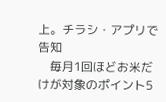上。チラシ・アプリで告知
    毎月1回ほどお米だけが対象のポイント5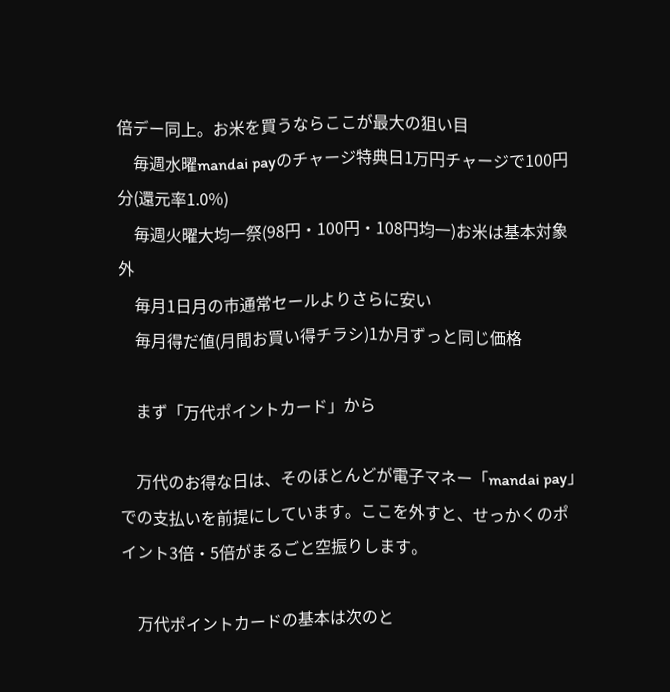倍デー同上。お米を買うならここが最大の狙い目
    毎週水曜mandai payのチャージ特典日1万円チャージで100円分(還元率1.0%)
    毎週火曜大均一祭(98円・100円・108円均一)お米は基本対象外
    毎月1日月の市通常セールよりさらに安い
    毎月得だ値(月間お買い得チラシ)1か月ずっと同じ価格

    まず「万代ポイントカード」から

    万代のお得な日は、そのほとんどが電子マネー「mandai pay」での支払いを前提にしています。ここを外すと、せっかくのポイント3倍・5倍がまるごと空振りします。

    万代ポイントカードの基本は次のと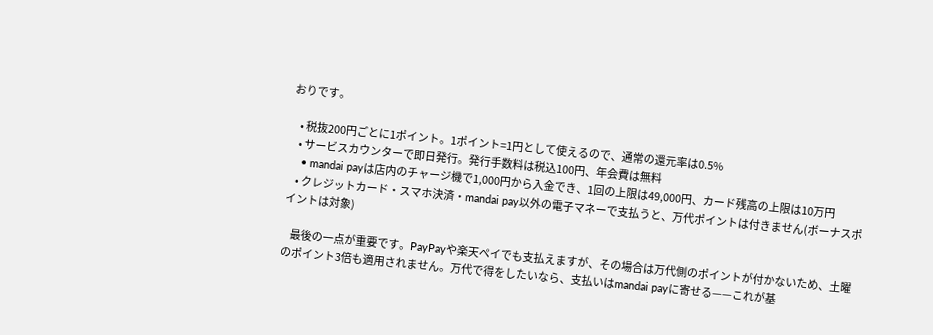おりです。

    • 税抜200円ごとに1ポイント。1ポイント=1円として使えるので、通常の還元率は0.5%
    • サービスカウンターで即日発行。発行手数料は税込100円、年会費は無料
    • mandai payは店内のチャージ機で1,000円から入金でき、1回の上限は49,000円、カード残高の上限は10万円
    • クレジットカード・スマホ決済・mandai pay以外の電子マネーで支払うと、万代ポイントは付きません(ボーナスポイントは対象)

    最後の一点が重要です。PayPayや楽天ペイでも支払えますが、その場合は万代側のポイントが付かないため、土曜のポイント3倍も適用されません。万代で得をしたいなら、支払いはmandai payに寄せる——これが基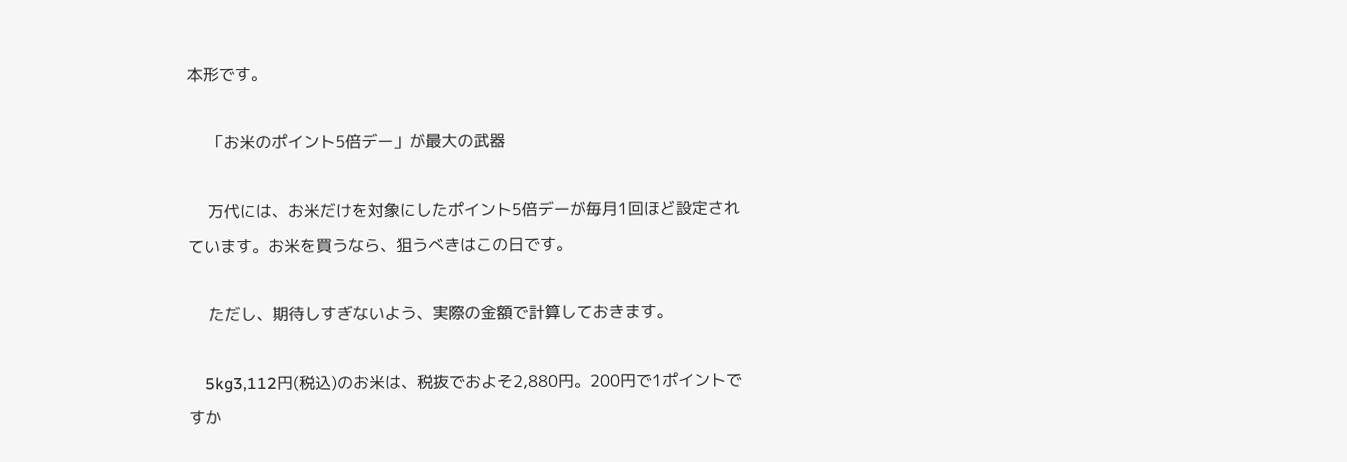本形です。

    「お米のポイント5倍デー」が最大の武器

    万代には、お米だけを対象にしたポイント5倍デーが毎月1回ほど設定されています。お米を買うなら、狙うべきはこの日です。

    ただし、期待しすぎないよう、実際の金額で計算しておきます。

    5kg3,112円(税込)のお米は、税抜でおよそ2,880円。200円で1ポイントですか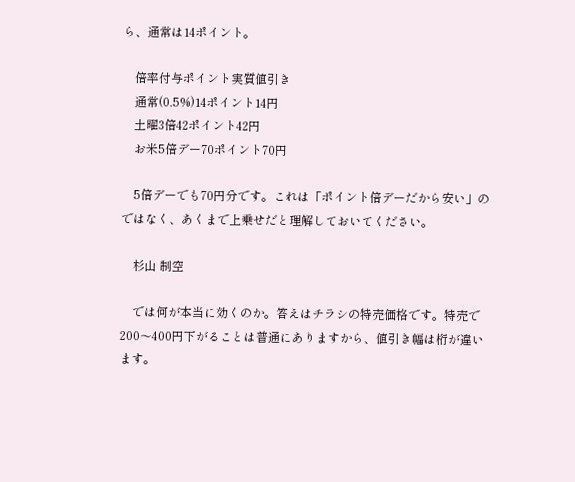ら、通常は14ポイント。

    倍率付与ポイント実質値引き
    通常(0.5%)14ポイント14円
    土曜3倍42ポイント42円
    お米5倍デー70ポイント70円

    5倍デーでも70円分です。これは「ポイント倍デーだから安い」のではなく、あくまで上乗せだと理解しておいてください。

    杉山 制空

    では何が本当に効くのか。答えはチラシの特売価格です。特売で200〜400円下がることは普通にありますから、値引き幅は桁が違います。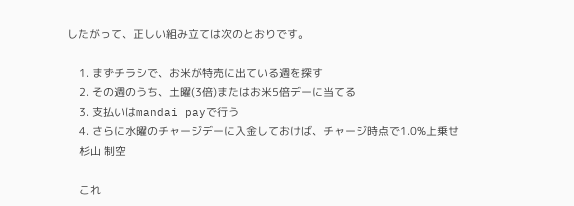したがって、正しい組み立ては次のとおりです。

    1. まずチラシで、お米が特売に出ている週を探す
    2. その週のうち、土曜(3倍)またはお米5倍デーに当てる
    3. 支払いはmandai payで行う
    4. さらに水曜のチャージデーに入金しておけば、チャージ時点で1.0%上乗せ
    杉山 制空

    これ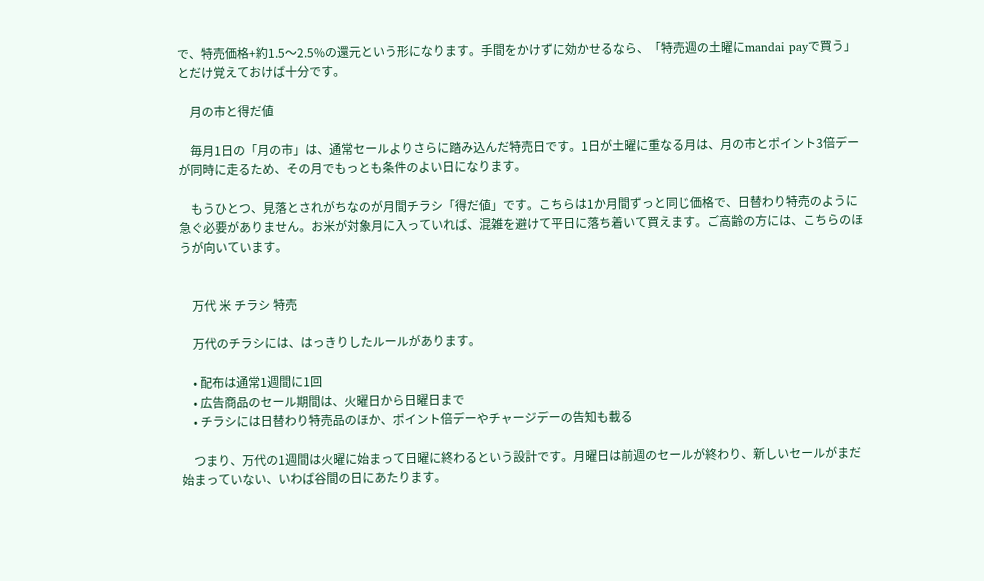で、特売価格+約1.5〜2.5%の還元という形になります。手間をかけずに効かせるなら、「特売週の土曜にmandai payで買う」とだけ覚えておけば十分です。

    月の市と得だ値

    毎月1日の「月の市」は、通常セールよりさらに踏み込んだ特売日です。1日が土曜に重なる月は、月の市とポイント3倍デーが同時に走るため、その月でもっとも条件のよい日になります。

    もうひとつ、見落とされがちなのが月間チラシ「得だ値」です。こちらは1か月間ずっと同じ価格で、日替わり特売のように急ぐ必要がありません。お米が対象月に入っていれば、混雑を避けて平日に落ち着いて買えます。ご高齢の方には、こちらのほうが向いています。


    万代 米 チラシ 特売

    万代のチラシには、はっきりしたルールがあります。

    • 配布は通常1週間に1回
    • 広告商品のセール期間は、火曜日から日曜日まで
    • チラシには日替わり特売品のほか、ポイント倍デーやチャージデーの告知も載る

    つまり、万代の1週間は火曜に始まって日曜に終わるという設計です。月曜日は前週のセールが終わり、新しいセールがまだ始まっていない、いわば谷間の日にあたります。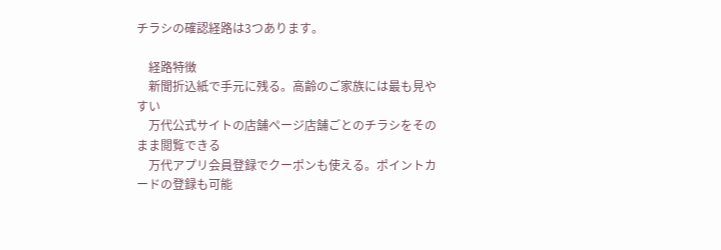チラシの確認経路は3つあります。

    経路特徴
    新聞折込紙で手元に残る。高齢のご家族には最も見やすい
    万代公式サイトの店舗ページ店舗ごとのチラシをそのまま閲覧できる
    万代アプリ会員登録でクーポンも使える。ポイントカードの登録も可能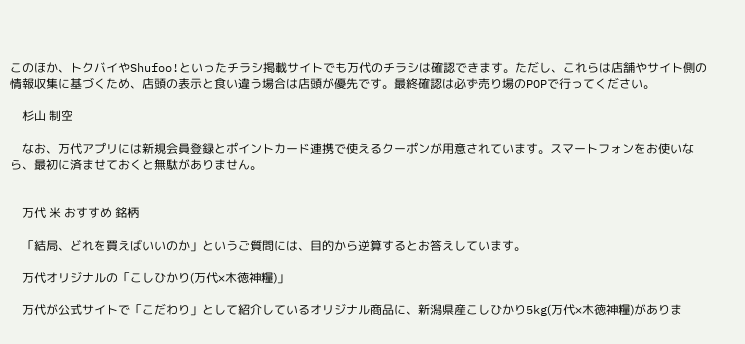このほか、トクバイやShufoo!といったチラシ掲載サイトでも万代のチラシは確認できます。ただし、これらは店舗やサイト側の情報収集に基づくため、店頭の表示と食い違う場合は店頭が優先です。最終確認は必ず売り場のPOPで行ってください。

    杉山 制空

    なお、万代アプリには新規会員登録とポイントカード連携で使えるクーポンが用意されています。スマートフォンをお使いなら、最初に済ませておくと無駄がありません。


    万代 米 おすすめ 銘柄

    「結局、どれを買えばいいのか」というご質問には、目的から逆算するとお答えしています。

    万代オリジナルの「こしひかり(万代×木徳神糧)」

    万代が公式サイトで「こだわり」として紹介しているオリジナル商品に、新潟県産こしひかり5kg(万代×木徳神糧)がありま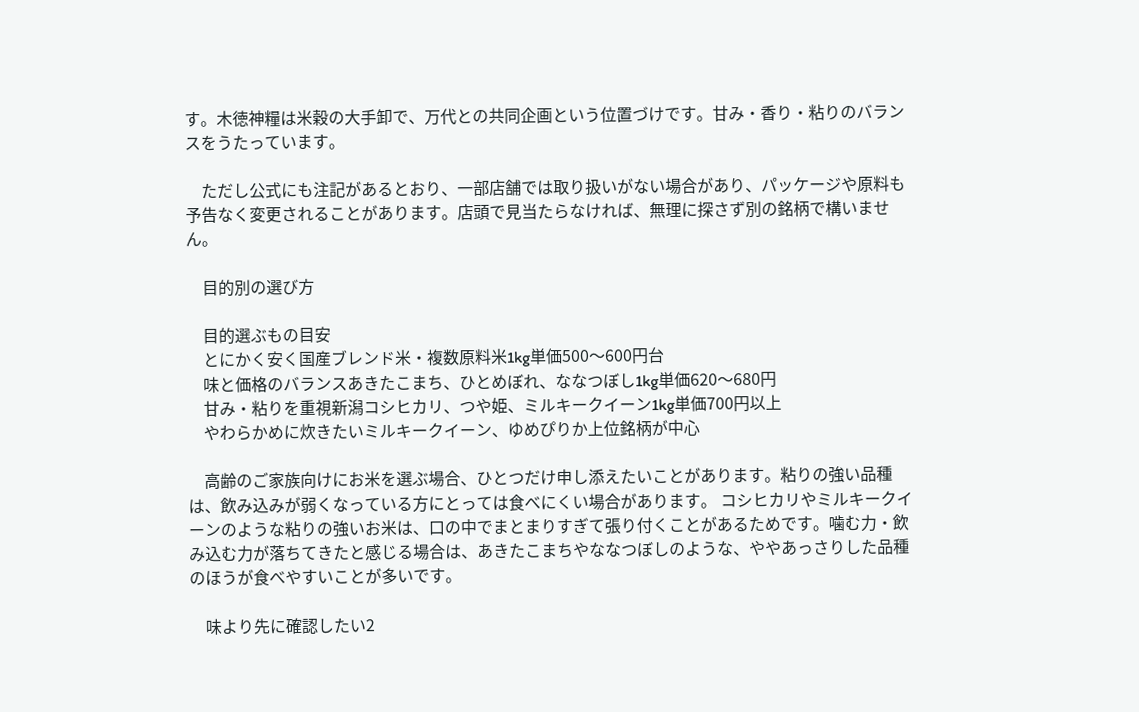す。木徳神糧は米穀の大手卸で、万代との共同企画という位置づけです。甘み・香り・粘りのバランスをうたっています。

    ただし公式にも注記があるとおり、一部店舗では取り扱いがない場合があり、パッケージや原料も予告なく変更されることがあります。店頭で見当たらなければ、無理に探さず別の銘柄で構いません。

    目的別の選び方

    目的選ぶもの目安
    とにかく安く国産ブレンド米・複数原料米1kg単価500〜600円台
    味と価格のバランスあきたこまち、ひとめぼれ、ななつぼし1kg単価620〜680円
    甘み・粘りを重視新潟コシヒカリ、つや姫、ミルキークイーン1kg単価700円以上
    やわらかめに炊きたいミルキークイーン、ゆめぴりか上位銘柄が中心

    高齢のご家族向けにお米を選ぶ場合、ひとつだけ申し添えたいことがあります。粘りの強い品種は、飲み込みが弱くなっている方にとっては食べにくい場合があります。 コシヒカリやミルキークイーンのような粘りの強いお米は、口の中でまとまりすぎて張り付くことがあるためです。噛む力・飲み込む力が落ちてきたと感じる場合は、あきたこまちやななつぼしのような、ややあっさりした品種のほうが食べやすいことが多いです。

    味より先に確認したい2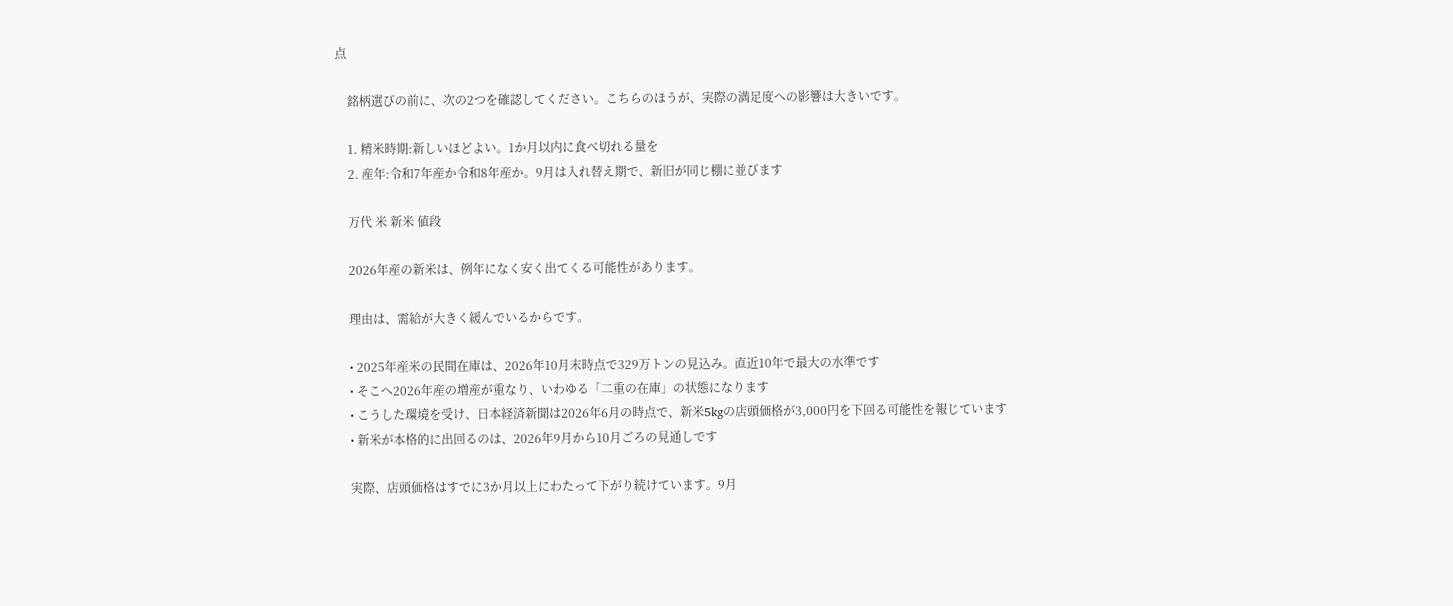点

    銘柄選びの前に、次の2つを確認してください。こちらのほうが、実際の満足度への影響は大きいです。

    1. 精米時期:新しいほどよい。1か月以内に食べ切れる量を
    2. 産年:令和7年産か令和8年産か。9月は入れ替え期で、新旧が同じ棚に並びます

    万代 米 新米 値段

    2026年産の新米は、例年になく安く出てくる可能性があります。

    理由は、需給が大きく緩んでいるからです。

    • 2025年産米の民間在庫は、2026年10月末時点で329万トンの見込み。直近10年で最大の水準です
    • そこへ2026年産の増産が重なり、いわゆる「二重の在庫」の状態になります
    • こうした環境を受け、日本経済新聞は2026年6月の時点で、新米5kgの店頭価格が3,000円を下回る可能性を報じています
    • 新米が本格的に出回るのは、2026年9月から10月ごろの見通しです

    実際、店頭価格はすでに3か月以上にわたって下がり続けています。9月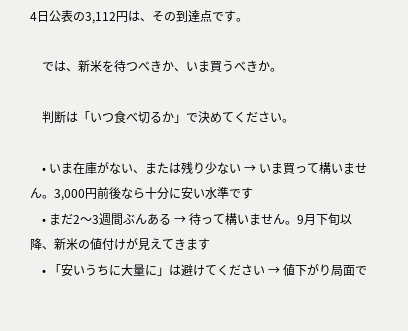4日公表の3,112円は、その到達点です。

    では、新米を待つべきか、いま買うべきか。

    判断は「いつ食べ切るか」で決めてください。

    • いま在庫がない、または残り少ない → いま買って構いません。3,000円前後なら十分に安い水準です
    • まだ2〜3週間ぶんある → 待って構いません。9月下旬以降、新米の値付けが見えてきます
    • 「安いうちに大量に」は避けてください → 値下がり局面で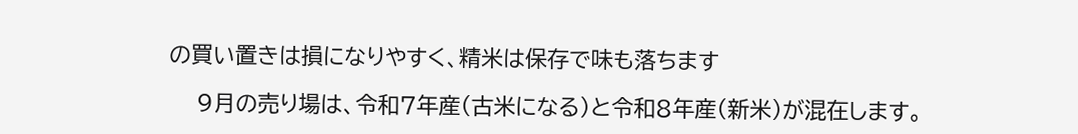の買い置きは損になりやすく、精米は保存で味も落ちます

    9月の売り場は、令和7年産(古米になる)と令和8年産(新米)が混在します。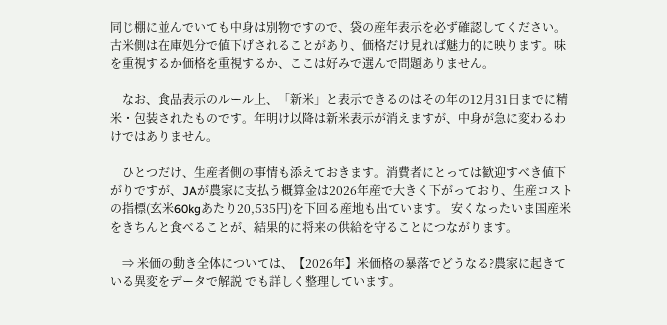同じ棚に並んでいても中身は別物ですので、袋の産年表示を必ず確認してください。古米側は在庫処分で値下げされることがあり、価格だけ見れば魅力的に映ります。味を重視するか価格を重視するか、ここは好みで選んで問題ありません。

    なお、食品表示のルール上、「新米」と表示できるのはその年の12月31日までに精米・包装されたものです。年明け以降は新米表示が消えますが、中身が急に変わるわけではありません。

    ひとつだけ、生産者側の事情も添えておきます。消費者にとっては歓迎すべき値下がりですが、JAが農家に支払う概算金は2026年産で大きく下がっており、生産コストの指標(玄米60kgあたり20,535円)を下回る産地も出ています。 安くなったいま国産米をきちんと食べることが、結果的に将来の供給を守ることにつながります。

    ⇒ 米価の動き全体については、【2026年】米価格の暴落でどうなる?農家に起きている異変をデータで解説 でも詳しく整理しています。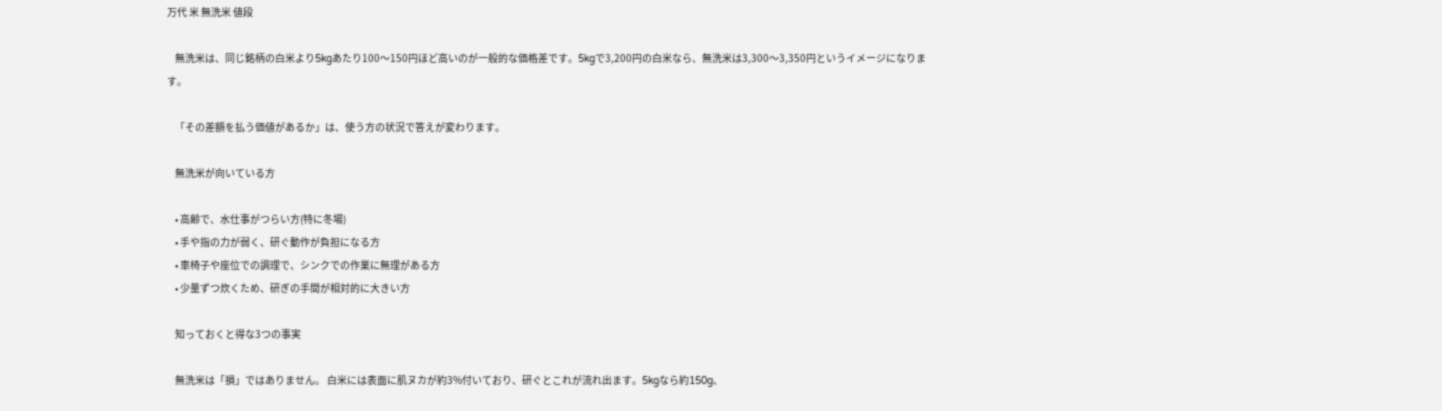万代 米 無洗米 値段

    無洗米は、同じ銘柄の白米より5kgあたり100〜150円ほど高いのが一般的な価格差です。5kgで3,200円の白米なら、無洗米は3,300〜3,350円というイメージになります。

    「その差額を払う価値があるか」は、使う方の状況で答えが変わります。

    無洗米が向いている方

    • 高齢で、水仕事がつらい方(特に冬場)
    • 手や指の力が弱く、研ぐ動作が負担になる方
    • 車椅子や座位での調理で、シンクでの作業に無理がある方
    • 少量ずつ炊くため、研ぎの手間が相対的に大きい方

    知っておくと得な3つの事実

    無洗米は「損」ではありません。 白米には表面に肌ヌカが約3%付いており、研ぐとこれが流れ出ます。5kgなら約150g、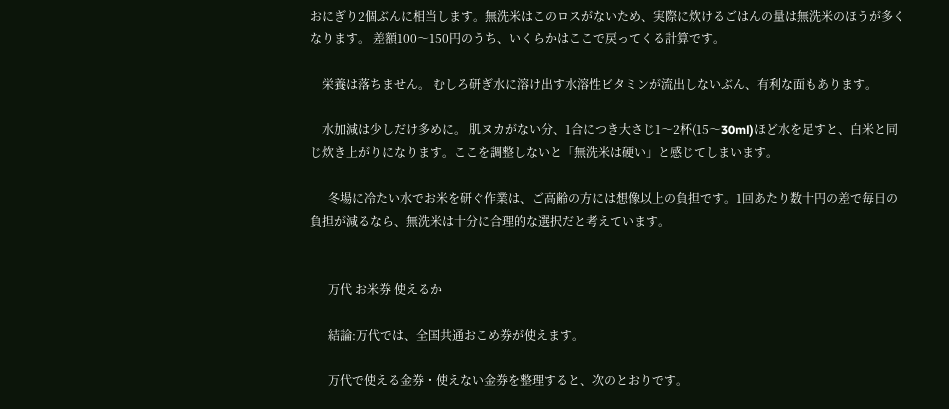おにぎり2個ぶんに相当します。無洗米はこのロスがないため、実際に炊けるごはんの量は無洗米のほうが多くなります。 差額100〜150円のうち、いくらかはここで戻ってくる計算です。

    栄養は落ちません。 むしろ研ぎ水に溶け出す水溶性ビタミンが流出しないぶん、有利な面もあります。

    水加減は少しだけ多めに。 肌ヌカがない分、1合につき大さじ1〜2杯(15〜30ml)ほど水を足すと、白米と同じ炊き上がりになります。ここを調整しないと「無洗米は硬い」と感じてしまいます。

      冬場に冷たい水でお米を研ぐ作業は、ご高齢の方には想像以上の負担です。1回あたり数十円の差で毎日の負担が減るなら、無洗米は十分に合理的な選択だと考えています。


      万代 お米券 使えるか

      結論:万代では、全国共通おこめ券が使えます。

      万代で使える金券・使えない金券を整理すると、次のとおりです。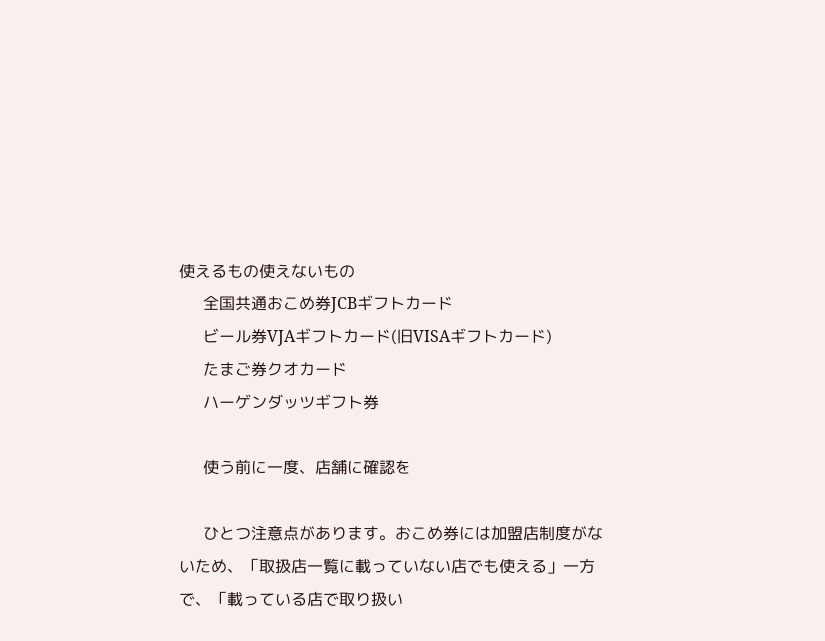使えるもの使えないもの
      全国共通おこめ券JCBギフトカード
      ビール券VJAギフトカード(旧VISAギフトカード)
      たまご券クオカード
      ハーゲンダッツギフト券

      使う前に一度、店舗に確認を

      ひとつ注意点があります。おこめ券には加盟店制度がないため、「取扱店一覧に載っていない店でも使える」一方で、「載っている店で取り扱い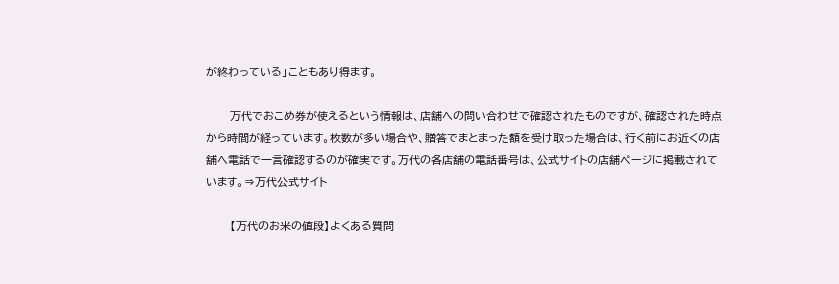が終わっている」こともあり得ます。

      万代でおこめ券が使えるという情報は、店舗への問い合わせで確認されたものですが、確認された時点から時間が経っています。枚数が多い場合や、贈答でまとまった額を受け取った場合は、行く前にお近くの店舗へ電話で一言確認するのが確実です。万代の各店舗の電話番号は、公式サイトの店舗ページに掲載されています。⇒万代公式サイト

      【万代のお米の値段】よくある質問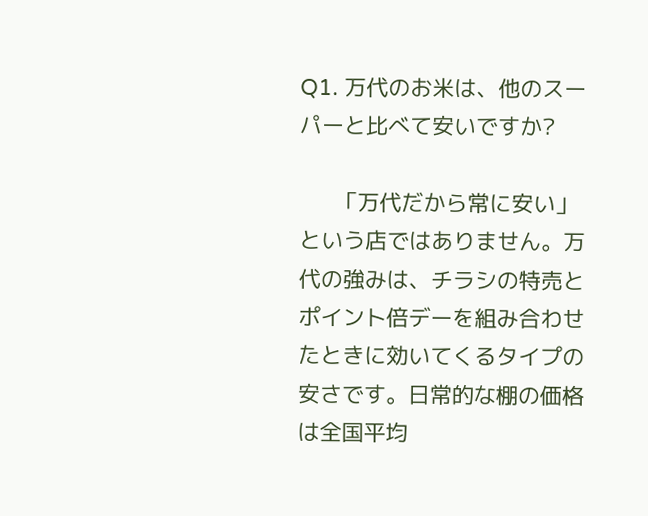Q1. 万代のお米は、他のスーパーと比べて安いですか?

      「万代だから常に安い」という店ではありません。万代の強みは、チラシの特売とポイント倍デーを組み合わせたときに効いてくるタイプの安さです。日常的な棚の価格は全国平均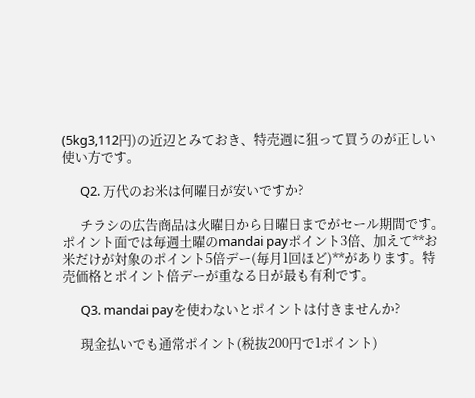(5kg3,112円)の近辺とみておき、特売週に狙って買うのが正しい使い方です。

      Q2. 万代のお米は何曜日が安いですか?

      チラシの広告商品は火曜日から日曜日までがセール期間です。ポイント面では毎週土曜のmandai payポイント3倍、加えて**お米だけが対象のポイント5倍デー(毎月1回ほど)**があります。特売価格とポイント倍デーが重なる日が最も有利です。

      Q3. mandai payを使わないとポイントは付きませんか?

      現金払いでも通常ポイント(税抜200円で1ポイント)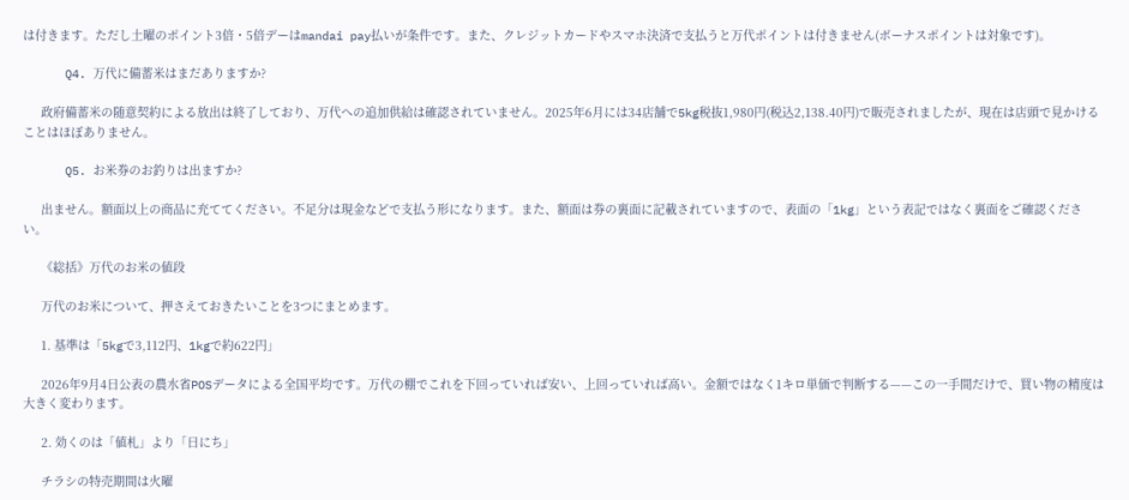は付きます。ただし土曜のポイント3倍・5倍デーはmandai pay払いが条件です。また、クレジットカードやスマホ決済で支払うと万代ポイントは付きません(ボーナスポイントは対象です)。

      Q4. 万代に備蓄米はまだありますか?

      政府備蓄米の随意契約による放出は終了しており、万代への追加供給は確認されていません。2025年6月には34店舗で5kg税抜1,980円(税込2,138.40円)で販売されましたが、現在は店頭で見かけることはほぼありません。

      Q5. お米券のお釣りは出ますか?

      出ません。額面以上の商品に充ててください。不足分は現金などで支払う形になります。また、額面は券の裏面に記載されていますので、表面の「1kg」という表記ではなく裏面をご確認ください。

      《総括》万代のお米の値段

      万代のお米について、押さえておきたいことを3つにまとめます。

      1. 基準は「5kgで3,112円、1kgで約622円」

      2026年9月4日公表の農水省POSデータによる全国平均です。万代の棚でこれを下回っていれば安い、上回っていれば高い。金額ではなく1キロ単価で判断する——この一手間だけで、買い物の精度は大きく変わります。

      2. 効くのは「値札」より「日にち」

      チラシの特売期間は火曜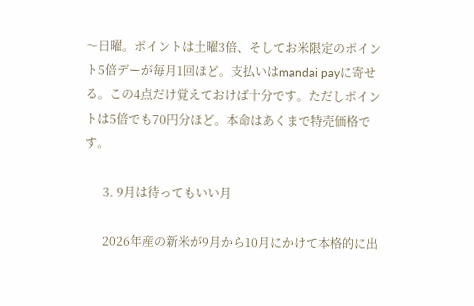〜日曜。ポイントは土曜3倍、そしてお米限定のポイント5倍デーが毎月1回ほど。支払いはmandai payに寄せる。この4点だけ覚えておけば十分です。ただしポイントは5倍でも70円分ほど。本命はあくまで特売価格です。

      3. 9月は待ってもいい月

      2026年産の新米が9月から10月にかけて本格的に出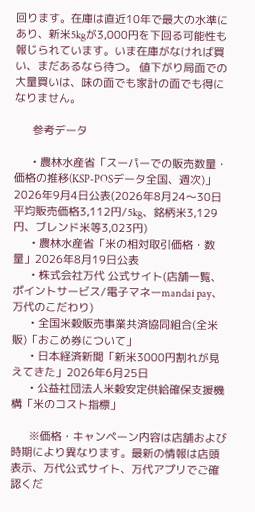回ります。在庫は直近10年で最大の水準にあり、新米5kgが3,000円を下回る可能性も報じられています。いま在庫がなければ買い、まだあるなら待つ。 値下がり局面での大量買いは、味の面でも家計の面でも得になりません。

      参考データ

      • 農林水産省「スーパーでの販売数量・価格の推移(KSP-POSデータ全国、週次)」2026年9月4日公表(2026年8月24〜30日 平均販売価格3,112円/5kg、銘柄米3,129円、ブレンド米等3,023円)
      • 農林水産省「米の相対取引価格・数量」2026年8月19日公表
      • 株式会社万代 公式サイト(店舗一覧、ポイントサービス/電子マネーmandai pay、万代のこだわり)
      • 全国米穀販売事業共済協同組合(全米販)「おこめ券について」
      • 日本経済新聞「新米3000円割れが見えてきた」2026年6月25日
      • 公益社団法人米穀安定供給確保支援機構「米のコスト指標」

      ※価格・キャンペーン内容は店舗および時期により異なります。最新の情報は店頭表示、万代公式サイト、万代アプリでご確認くだ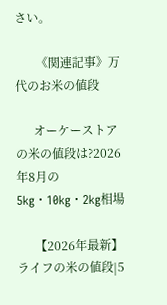さい。

       《関連記事》万代のお米の値段

      オーケーストアの米の値段は?2026年8月の5kg・10kg・2kg相場

      【2026年最新】ライフの米の値段|5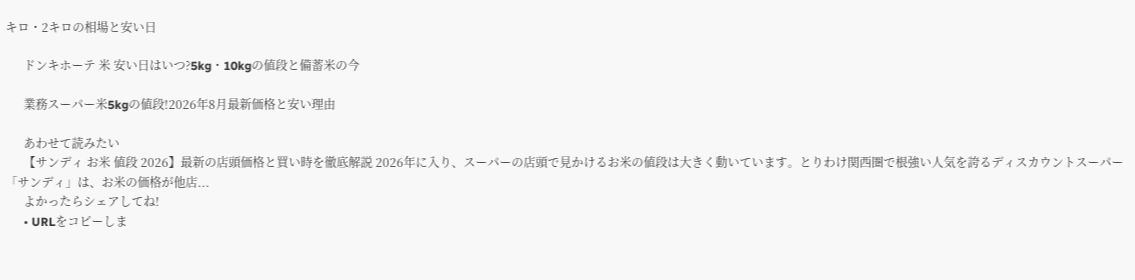キロ・2キロの相場と安い日

      ドンキホーテ 米 安い日はいつ?5kg・10kgの値段と備蓄米の今

      業務スーパー米5kgの値段!2026年8月最新価格と安い理由

      あわせて読みたい
      【サンディ お米 値段 2026】最新の店頭価格と買い時を徹底解説 2026年に入り、スーパーの店頭で見かけるお米の値段は大きく動いています。とりわけ関西圏で根強い人気を誇るディスカウントスーパー「サンディ」は、お米の価格が他店...
      よかったらシェアしてね!
      • URLをコピーしま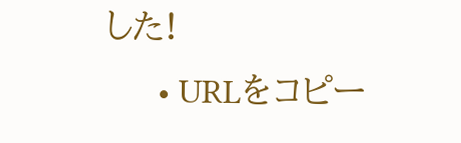した!
      • URLをコピー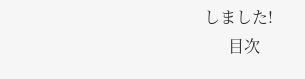しました!
      目次